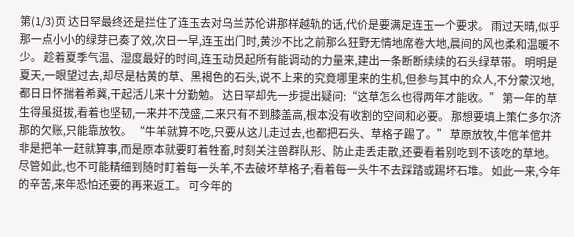第(1/3)页 达日罕最终还是拦住了连玉去对乌兰苏伦讲那样越轨的话,代价是要满足连玉一个要求。 雨过天晴,似乎那一点小小的绿芽已奏了效,次日一早,连玉出门时,黄沙不比之前那么狂野无情地席卷大地,晨间的风也柔和温暖不少。 趁着夏季气温、湿度最好的时间,连玉动员起所有能调动的力量来,建出一条断断续续的石头绿草带。 明明是夏天,一眼望过去,却尽是枯黄的草、黑褐色的石头,说不上来的究竟哪里来的生机,但参与其中的众人,不分蒙汉地,都日日怀揣着希冀,干起活儿来十分勤勉。 达日罕却先一步提出疑问:“这草怎么也得两年才能收。” 第一年的草生得虽挺拔,看着也坚韧,一来并不茂盛,二来只有不到膝盖高,根本没有收割的空间和必要。 那想要填上策仁多尔济那的欠账,只能靠放牧。 “牛羊就算不吃,只要从这儿走过去,也都把石头、草格子踢了。” 草原放牧,牛倌羊倌并非是把羊一赶就算事,而是原本就要盯着牲畜,时刻关注兽群队形、防止走丢走散,还要看着别吃到不该吃的草地。 尽管如此,也不可能精细到随时盯着每一头羊,不去破坏草格子;看着每一头牛不去踩踏或踢坏石堆。 如此一来,今年的辛苦,来年恐怕还要的再来返工。 可今年的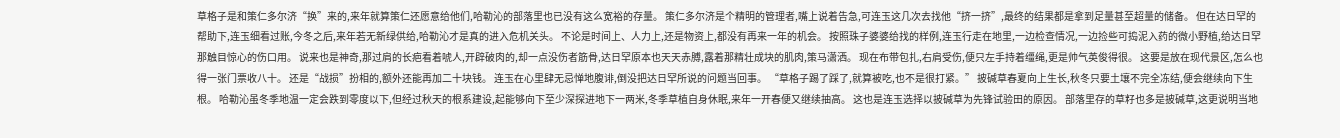草格子是和策仁多尔济“换”来的,来年就算策仁还愿意给他们,哈勒沁的部落里也已没有这么宽裕的存量。 策仁多尔济是个精明的管理者,嘴上说着告急,可连玉这几次去找他“挤一挤”,最终的结果都是拿到足量甚至超量的储备。 但在达日罕的帮助下,连玉细看过账,今冬之后,来年若无新绿供给,哈勒沁才是真的进入危机关头。 不论是时间上、人力上,还是物资上,都没有再来一年的机会。 按照珠子婆婆给找的样例,连玉行走在地里,一边检查情况,一边捡些可捣泥入药的微小野植,给达日罕那触目惊心的伤口用。 说来也是神奇,那过肩的长疤看着唬人,开辟破肉的,却一点没伤者筋骨,达日罕原本也天天赤膊,露着那精壮成块的肌肉,策马潇洒。 现在布带包扎,右肩受伤,便只左手持着缰绳,更是帅气英俊得很。 这要是放在现代景区,怎么也得一张门票收八十。 还是“战损”扮相的,额外还能再加二十块钱。 连玉在心里肆无忌惮地腹诽,倒没把达日罕所说的问题当回事。 “草格子踢了踩了,就算被吃,也不是很打紧。” 披碱草春夏向上生长,秋冬只要土壤不完全冻结,便会继续向下生根。 哈勒沁虽冬季地温一定会跌到零度以下,但经过秋天的根系建设,起能够向下至少深探进地下一两米,冬季草植自身休眠,来年一开春便又继续抽高。 这也是连玉选择以披碱草为先锋试验田的原因。 部落里存的草籽也多是披碱草,这更说明当地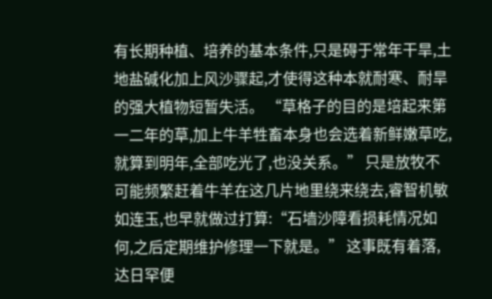有长期种植、培养的基本条件,只是碍于常年干旱,土地盐碱化加上风沙骤起,才使得这种本就耐寒、耐旱的强大植物短暂失活。 “草格子的目的是培起来第一二年的草,加上牛羊牲畜本身也会选着新鲜嫩草吃,就算到明年,全部吃光了,也没关系。” 只是放牧不可能频繁赶着牛羊在这几片地里绕来绕去,睿智机敏如连玉,也早就做过打算:“石墙沙障看损耗情况如何,之后定期维护修理一下就是。” 这事既有着落,达日罕便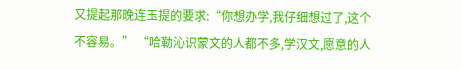又提起那晚连玉提的要求:“你想办学,我仔细想过了,这个不容易。” “哈勒沁识蒙文的人都不多,学汉文,愿意的人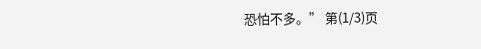恐怕不多。” 第(1/3)页